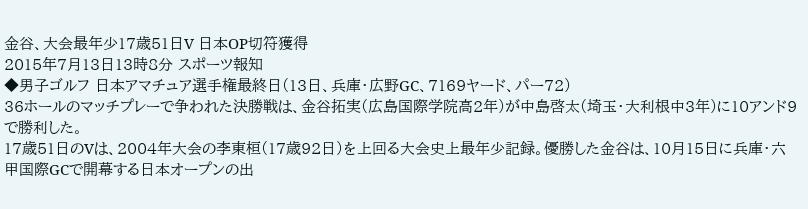金谷、大会最年少17歳51日V 日本OP切符獲得
2015年7月13日13時8分 スポーツ報知
◆男子ゴルフ 日本アマチュア選手権最終日(13日、兵庫・広野GC、7169ヤード、パー72)
36ホールのマッチプレーで争われた決勝戦は、金谷拓実(広島国際学院高2年)が中島啓太(埼玉・大利根中3年)に10アンド9で勝利した。
17歳51日のVは、2004年大会の李東桓(17歳92日)を上回る大会史上最年少記録。優勝した金谷は、10月15日に兵庫・六甲国際GCで開幕する日本オープンの出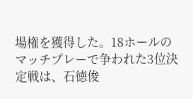場権を獲得した。18ホールのマッチプレーで争われた3位決定戦は、石徳俊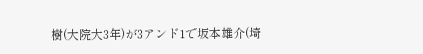樹(大院大3年)が3アンド1で坂本雄介(埼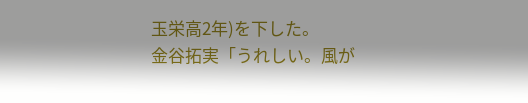玉栄高2年)を下した。
金谷拓実「うれしい。風が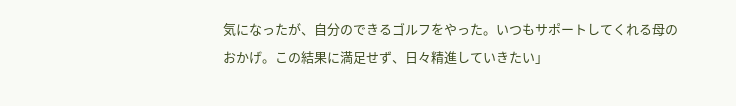気になったが、自分のできるゴルフをやった。いつもサポートしてくれる母のおかげ。この結果に満足せず、日々精進していきたい」